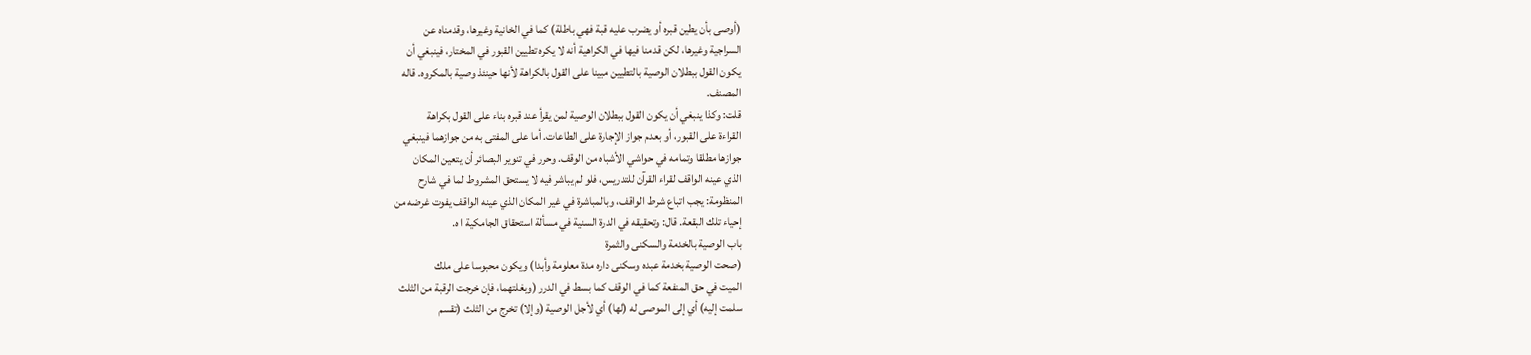(أوصى بأن يطين قبره أو يضرب عليه قبة فهي باطلة) كما في الخانية وغيرها، وقدمناه عن
السراجية وغيرها، لكن قدمنا فيها في الكراهية أنه لا يكره تطيين القبور في المختار، فينبغي أن
يكون القول ببطلان الوصية بالتطيين مبينا على القول بالكراهة لأنها حينئذ وصية بالمكروه. قاله
المصنف.
قلت: وكذا ينبغي أن يكون القول ببطلان الوصية لمن يقرأ عند قبره بناء على القول بكراهة
القراءة على القبور، أو بعدم جواز الإجارة على الطاعات. أما على المفتى به من جوازهما فينبغي
جوازها مطلقا وتمامه في حواشي الأشباه من الوقف. وحرر في تنوير البصائر أن يتعين المكان
الذي عينه الواقف لقراء القرآن للتدريس، فلو لم يباشر فيه لا يستحق المشروط لما في شارح
المنظومة: يجب اتباع شرط الواقف، وبالمباشرة في غير المكان الذي عينه الواقف يفوت غرضه من
إحياء تلك البقعة. قال: وتحقيقه في الدرة السنية في مسألة استحقاق الجامكية ا ه.
باب الوصية بالخدمة والسكنى والثمرة
(صحت الوصية بخدمة عبده وسكنى داره مدة معلومة وأبدا) ويكون محبوسا على ملك
الميت في حق المنفعة كما في الوقف كما بسط في الدرر (وبغلتهما، فإن خرجت الرقبة من الثلث
سلمت إليه) أي إلى الموصى له (لها) أي لأجل الوصية (وإلا) تخرج من الثلث (تقسم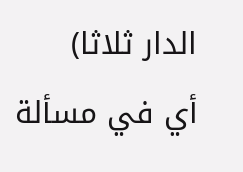الدار ثلاثا)
أي في مسألة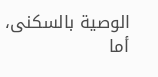الوصية بالسكنى، أما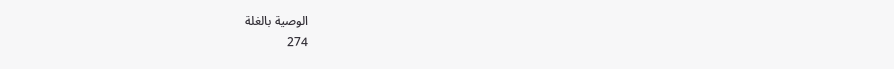الوصية بالغلة
274